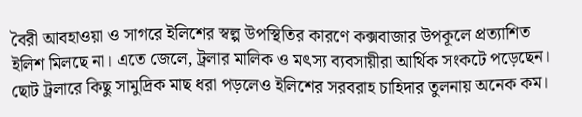বৈরী আবহাওয়া ও সাগরে ইলিশের স্বল্প উপস্থিতির কারণে কক্সবাজার উপকূলে প্রত্যাশিত ইলিশ মিলছে না। এতে জেলে, ট্রলার মালিক ও মৎস্য ব্যবসায়ীরা আর্থিক সংকটে পড়েছেন। ছোট ট্রলারে কিছু সামুদ্রিক মাছ ধরা পড়লেও ইলিশের সরবরাহ চাহিদার তুলনায় অনেক কম।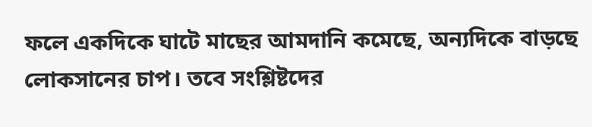ফলে একদিকে ঘাটে মাছের আমদানি কমেছে, অন্যদিকে বাড়ছে লোকসানের চাপ। তবে সংশ্লিষ্টদের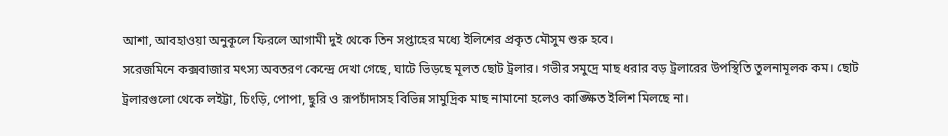আশা, আবহাওয়া অনুকূলে ফিরলে আগামী দুই থেকে তিন সপ্তাহের মধ্যে ইলিশের প্রকৃত মৌসুম শুরু হবে।
সরেজমিনে কক্সবাজার মৎস্য অবতরণ কেন্দ্রে দেখা গেছে, ঘাটে ভিড়ছে মূলত ছোট ট্রলার। গভীর সমুদ্রে মাছ ধরার বড় ট্রলারের উপস্থিতি তুলনামূলক কম। ছোট ট্রলারগুলো থেকে লইট্টা, চিংড়ি, পোপা, ছুরি ও রূপচাঁদাসহ বিভিন্ন সামুদ্রিক মাছ নামানো হলেও কাঙ্ক্ষিত ইলিশ মিলছে না।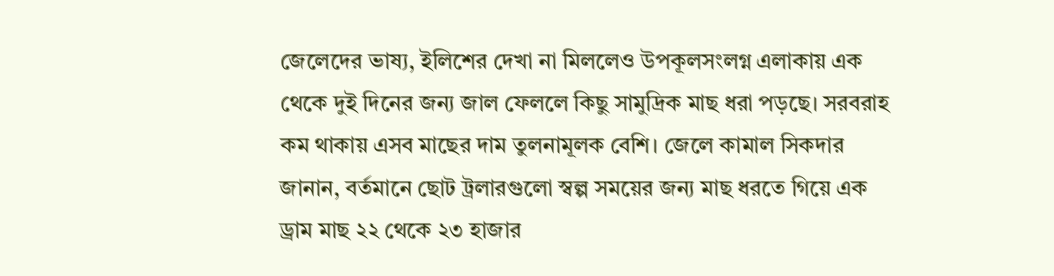জেলেদের ভাষ্য, ইলিশের দেখা না মিললেও উপকূলসংলগ্ন এলাকায় এক থেকে দুই দিনের জন্য জাল ফেললে কিছু সামুদ্রিক মাছ ধরা পড়ছে। সরবরাহ কম থাকায় এসব মাছের দাম তুলনামূলক বেশি। জেলে কামাল সিকদার জানান, বর্তমানে ছোট ট্রলারগুলো স্বল্প সময়ের জন্য মাছ ধরতে গিয়ে এক ড্রাম মাছ ২২ থেকে ২৩ হাজার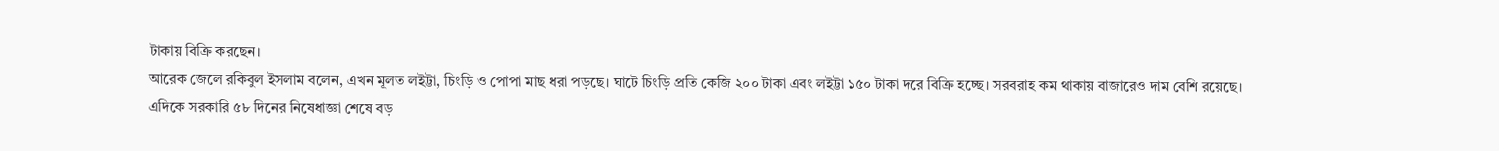টাকায় বিক্রি করছেন।
আরেক জেলে রকিবুল ইসলাম বলেন, এখন মূলত লইট্টা, চিংড়ি ও পোপা মাছ ধরা পড়ছে। ঘাটে চিংড়ি প্রতি কেজি ২০০ টাকা এবং লইট্টা ১৫০ টাকা দরে বিক্রি হচ্ছে। সরবরাহ কম থাকায় বাজারেও দাম বেশি রয়েছে।
এদিকে সরকারি ৫৮ দিনের নিষেধাজ্ঞা শেষে বড়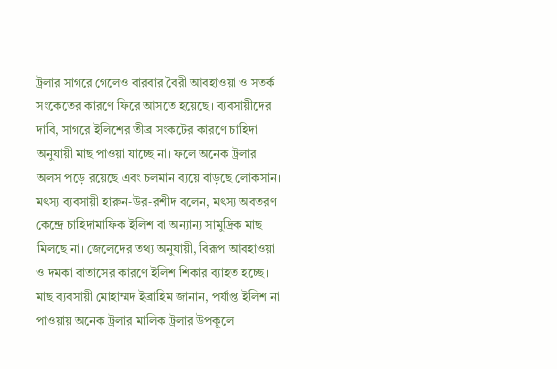ট্রলার সাগরে গেলেও বারবার বৈরী আবহাওয়া ও সতর্ক সংকেতের কারণে ফিরে আসতে হয়েছে। ব্যবসায়ীদের দাবি, সাগরে ইলিশের তীব্র সংকটের কারণে চাহিদা অনুযায়ী মাছ পাওয়া যাচ্ছে না। ফলে অনেক ট্রলার অলস পড়ে রয়েছে এবং চলমান ব্যয়ে বাড়ছে লোকসান।
মৎস্য ব্যবসায়ী হারুন-উর-রশীদ বলেন, মৎস্য অবতরণ কেন্দ্রে চাহিদামাফিক ইলিশ বা অন্যান্য সামুদ্রিক মাছ মিলছে না। জেলেদের তথ্য অনুযায়ী, বিরূপ আবহাওয়া ও দমকা বাতাসের কারণে ইলিশ শিকার ব্যাহত হচ্ছে।
মাছ ব্যবসায়ী মোহাম্মদ ইব্রাহিম জানান, পর্যাপ্ত ইলিশ না পাওয়ায় অনেক ট্রলার মালিক ট্রলার উপকূলে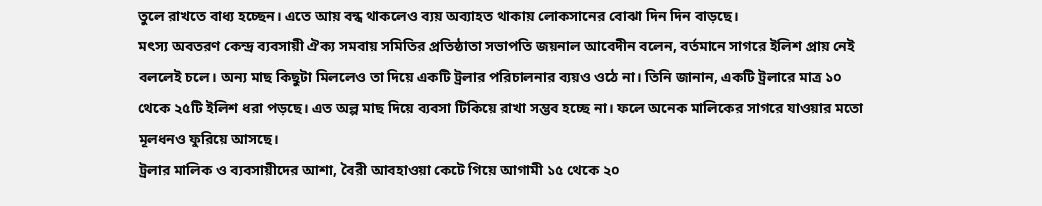তুলে রাখতে বাধ্য হচ্ছেন। এতে আয় বন্ধ থাকলেও ব্যয় অব্যাহত থাকায় লোকসানের বোঝা দিন দিন বাড়ছে।
মৎস্য অবতরণ কেন্দ্র ব্যবসায়ী ঐক্য সমবায় সমিতির প্রতিষ্ঠাতা সভাপতি জয়নাল আবেদীন বলেন, বর্তমানে সাগরে ইলিশ প্রায় নেই বললেই চলে। অন্য মাছ কিছুটা মিললেও তা দিয়ে একটি ট্রলার পরিচালনার ব্যয়ও ওঠে না। তিনি জানান, একটি ট্রলারে মাত্র ১০ থেকে ২৫টি ইলিশ ধরা পড়ছে। এত অল্প মাছ দিয়ে ব্যবসা টিকিয়ে রাখা সম্ভব হচ্ছে না। ফলে অনেক মালিকের সাগরে যাওয়ার মতো মূলধনও ফুরিয়ে আসছে।
ট্রলার মালিক ও ব্যবসায়ীদের আশা, বৈরী আবহাওয়া কেটে গিয়ে আগামী ১৫ থেকে ২০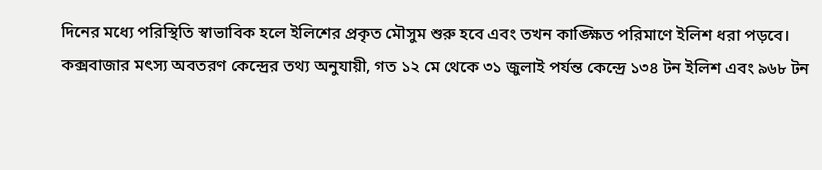দিনের মধ্যে পরিস্থিতি স্বাভাবিক হলে ইলিশের প্রকৃত মৌসুম শুরু হবে এবং তখন কাঙ্ক্ষিত পরিমাণে ইলিশ ধরা পড়বে।
কক্সবাজার মৎস্য অবতরণ কেন্দ্রের তথ্য অনুযায়ী, গত ১২ মে থেকে ৩১ জুলাই পর্যন্ত কেন্দ্রে ১৩৪ টন ইলিশ এবং ৯৬৮ টন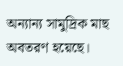অন্যান্য সামুদ্রিক মাছ অবতরণ হয়েছে।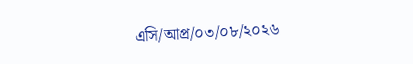এসি/আপ্র/০৩/০৮/২০২৬